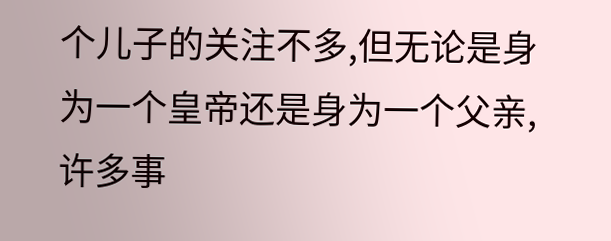个儿子的关注不多,但无论是身为一个皇帝还是身为一个父亲,许多事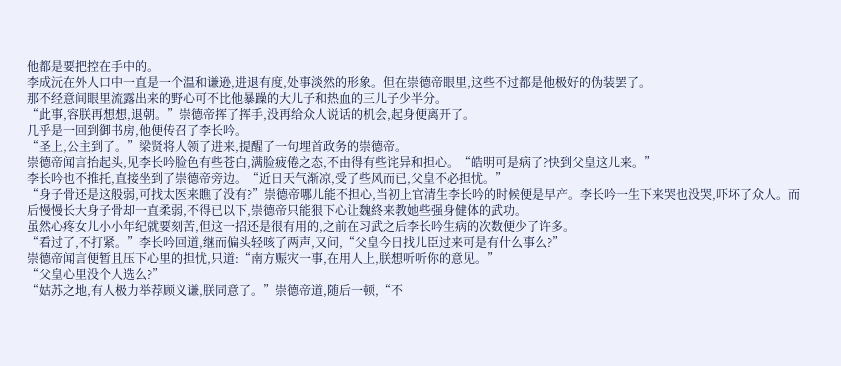他都是要把控在手中的。
李成沅在外人口中一直是一个温和谦逊,进退有度,处事淡然的形象。但在崇德帝眼里,这些不过都是他极好的伪装罢了。
那不经意间眼里流露出来的野心可不比他暴躁的大儿子和热血的三儿子少半分。
“此事,容朕再想想,退朝。”崇德帝挥了挥手,没再给众人说话的机会,起身便离开了。
几乎是一回到御书房,他便传召了李长吟。
“圣上,公主到了。”梁贤将人领了进来,提醒了一句埋首政务的崇德帝。
崇德帝闻言抬起头,见李长吟脸色有些苍白,满脸疲倦之态,不由得有些诧异和担心。“皓明可是病了?快到父皇这儿来。”
李长吟也不推托,直接坐到了崇德帝旁边。“近日天气渐凉,受了些风而已,父皇不必担忧。”
“身子骨还是这般弱,可找太医来瞧了没有?”崇德帝哪儿能不担心,当初上官清生李长吟的时候便是早产。李长吟一生下来哭也没哭,吓坏了众人。而后慢慢长大身子骨却一直柔弱,不得已以下,崇德帝只能狠下心让魏終来教她些强身健体的武功。
虽然心疼女儿小小年纪就要刻苦,但这一招还是很有用的,之前在习武之后李长吟生病的次数便少了许多。
“看过了,不打紧。”李长吟回道,继而偏头轻咳了两声,又问,“父皇今日找儿臣过来可是有什么事么?”
崇德帝闻言便暂且压下心里的担忧,只道:“南方赈灾一事,在用人上,朕想听听你的意见。”
“父皇心里没个人选么?”
“姑苏之地,有人极力举荐顾义谦,朕同意了。”崇德帝道,随后一顿,“不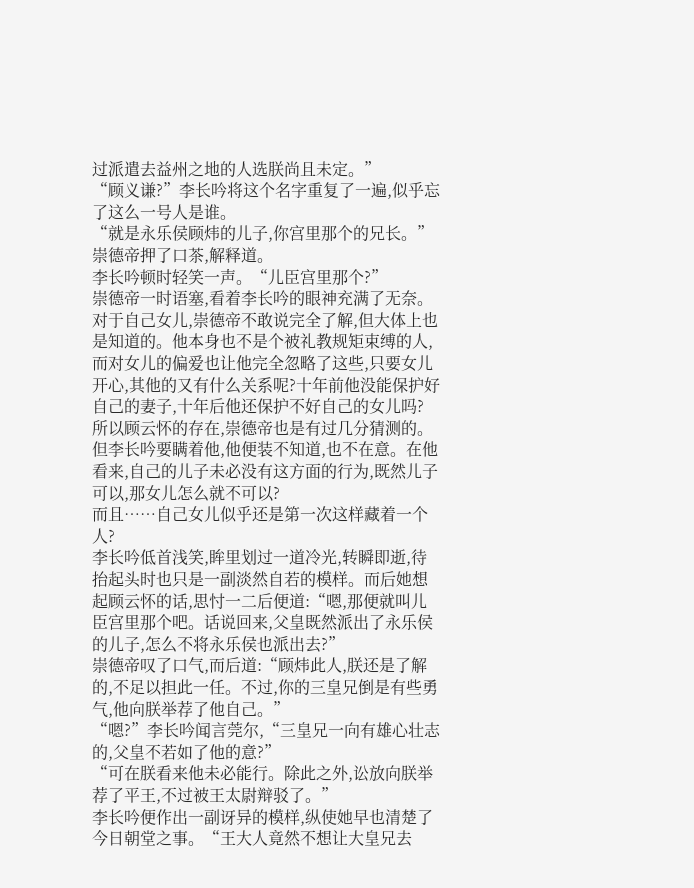过派遣去益州之地的人选朕尚且未定。”
“顾义谦?”李长吟将这个名字重复了一遍,似乎忘了这么一号人是谁。
“就是永乐侯顾炜的儿子,你宫里那个的兄长。”崇德帝押了口茶,解释道。
李长吟顿时轻笑一声。“儿臣宫里那个?”
崇德帝一时语塞,看着李长吟的眼神充满了无奈。对于自己女儿,崇德帝不敢说完全了解,但大体上也是知道的。他本身也不是个被礼教规矩束缚的人,而对女儿的偏爱也让他完全忽略了这些,只要女儿开心,其他的又有什么关系呢?十年前他没能保护好自己的妻子,十年后他还保护不好自己的女儿吗?
所以顾云怀的存在,崇德帝也是有过几分猜测的。但李长吟要瞒着他,他便装不知道,也不在意。在他看来,自己的儿子未必没有这方面的行为,既然儿子可以,那女儿怎么就不可以?
而且……自己女儿似乎还是第一次这样藏着一个人?
李长吟低首浅笑,眸里划过一道冷光,转瞬即逝,待抬起头时也只是一副淡然自若的模样。而后她想起顾云怀的话,思忖一二后便道:“嗯,那便就叫儿臣宫里那个吧。话说回来,父皇既然派出了永乐侯的儿子,怎么不将永乐侯也派出去?”
崇德帝叹了口气,而后道:“顾炜此人,朕还是了解的,不足以担此一任。不过,你的三皇兄倒是有些勇气,他向朕举荐了他自己。”
“嗯?”李长吟闻言莞尔,“三皇兄一向有雄心壮志的,父皇不若如了他的意?”
“可在朕看来他未必能行。除此之外,讼放向朕举荐了平王,不过被王太尉辩驳了。”
李长吟便作出一副讶异的模样,纵使她早也清楚了今日朝堂之事。“王大人竟然不想让大皇兄去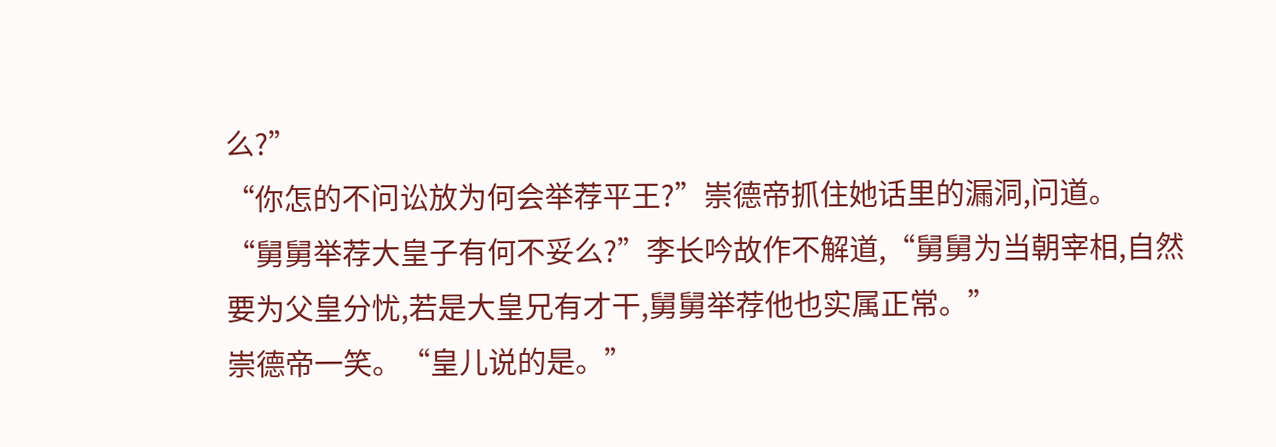么?”
“你怎的不问讼放为何会举荐平王?”崇德帝抓住她话里的漏洞,问道。
“舅舅举荐大皇子有何不妥么?”李长吟故作不解道,“舅舅为当朝宰相,自然要为父皇分忧,若是大皇兄有才干,舅舅举荐他也实属正常。”
崇德帝一笑。“皇儿说的是。”